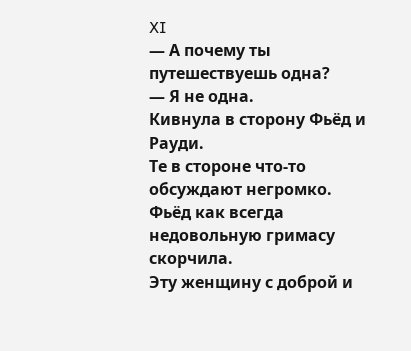XI
— А почему ты путешествуешь одна?
— Я не одна.
Кивнула в сторону Фьёд и Рауди.
Те в стороне что-то обсуждают негромко. Фьёд как всегда недовольную гримасу скорчила.
Эту женщину с доброй и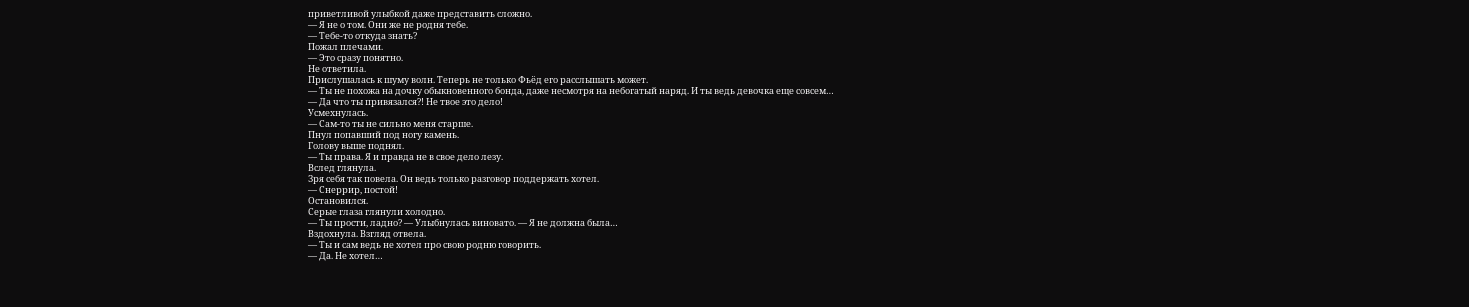приветливой улыбкой даже представить сложно.
— Я не о том. Они же не родня тебе.
— Тебе-то откуда знать?
Пожал плечами.
— Это сразу понятно.
Не ответила.
Прислушалась к шуму волн. Теперь не только Фьёд его расслышать может.
— Ты не похожа на дочку обыкновенного бонда, даже несмотря на небогатый наряд. И ты ведь девочка еще совсем…
— Да что ты привязался?! Не твое это дело!
Усмехнулась.
— Сам-то ты не сильно меня старше.
Пнул попавший под ногу камень.
Голову выше поднял.
— Ты права. Я и правда не в свое дело лезу.
Вслед глянула.
Зря себя так повела. Он ведь только разговор поддержать хотел.
— Снеррир, постой!
Остановился.
Серые глаза глянули холодно.
— Ты прости, ладно? — Улыбнулась виновато. — Я не должна была…
Вздохнула. Взгляд отвела.
— Ты и сам ведь не хотел про свою родню говорить.
— Да. Не хотел…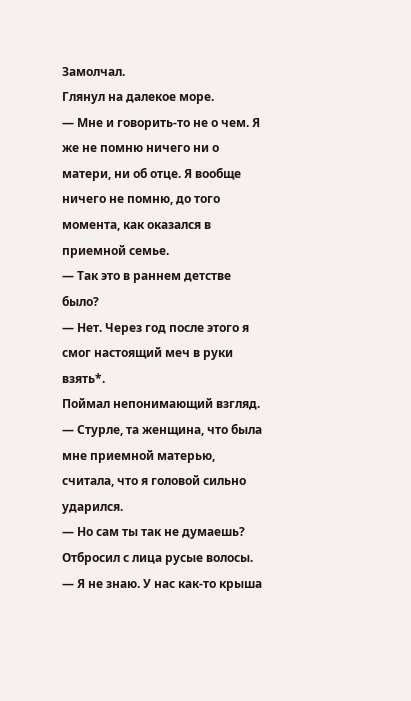Замолчал.
Глянул на далекое море.
— Мне и говорить-то не о чем. Я же не помню ничего ни о матери, ни об отце. Я вообще ничего не помню, до того момента, как оказался в приемной семье.
— Так это в раннем детстве было?
— Нет. Через год после этого я смог настоящий меч в руки взять*.
Поймал непонимающий взгляд.
— Стурле, та женщина, что была мне приемной матерью, считала, что я головой сильно ударился.
— Но сам ты так не думаешь?
Отбросил с лица русые волосы.
— Я не знаю. У нас как-то крыша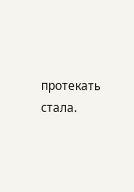протекать стала.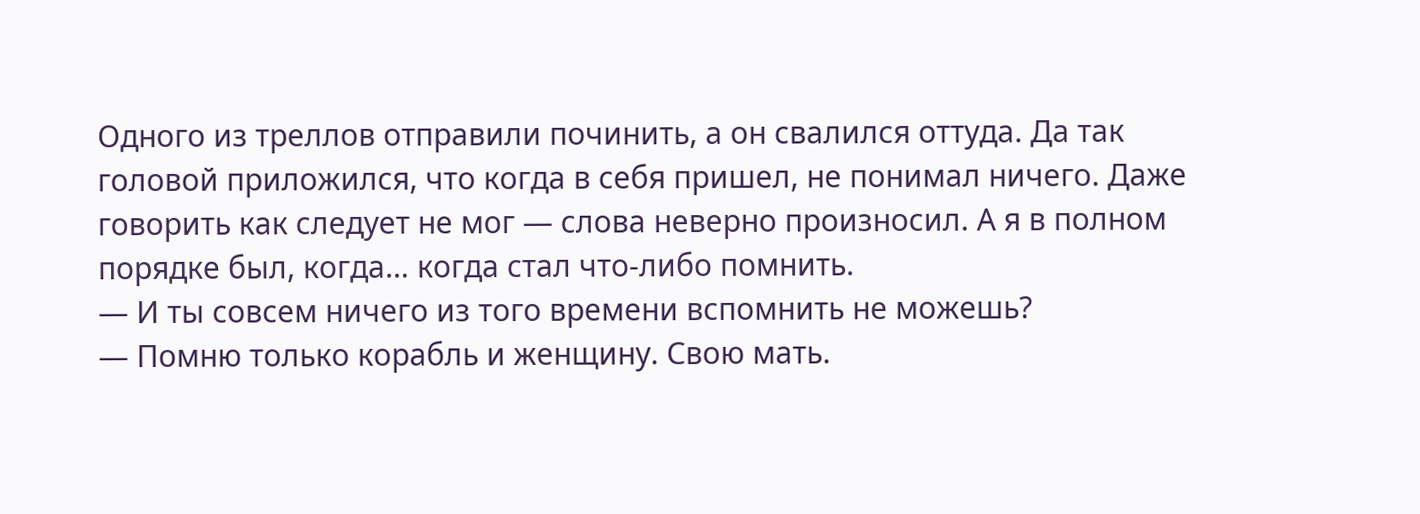Одного из треллов отправили починить, а он свалился оттуда. Да так головой приложился, что когда в себя пришел, не понимал ничего. Даже говорить как следует не мог — слова неверно произносил. А я в полном порядке был, когда… когда стал что-либо помнить.
— И ты совсем ничего из того времени вспомнить не можешь?
— Помню только корабль и женщину. Свою мать.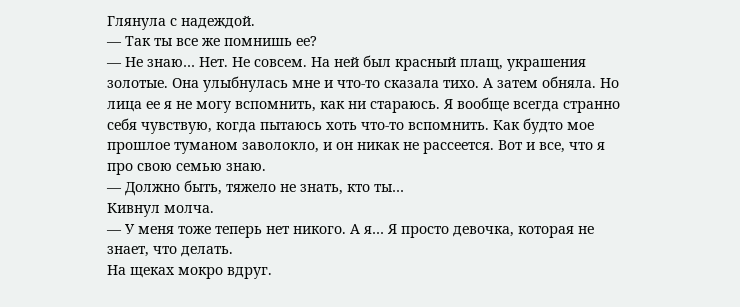Глянула с надеждой.
— Так ты все же помнишь ее?
— Не знаю… Нет. Не совсем. На ней был красный плащ, украшения золотые. Она улыбнулась мне и что-то сказала тихо. А затем обняла. Но лица ее я не могу вспомнить, как ни стараюсь. Я вообще всегда странно себя чувствую, когда пытаюсь хоть что-то вспомнить. Как будто мое прошлое туманом заволокло, и он никак не рассеется. Вот и все, что я про свою семью знаю.
— Должно быть, тяжело не знать, кто ты…
Кивнул молча.
— У меня тоже теперь нет никого. А я… Я просто девочка, которая не знает, что делать.
На щеках мокро вдруг.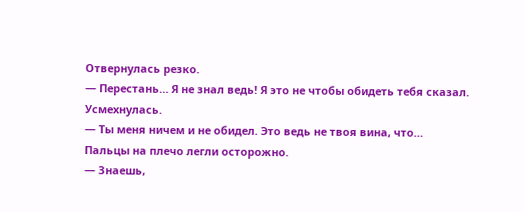Отвернулась резко.
— Перестань… Я не знал ведь! Я это не чтобы обидеть тебя сказал.
Усмехнулась.
— Ты меня ничем и не обидел. Это ведь не твоя вина, что…
Пальцы на плечо легли осторожно.
— Знаешь,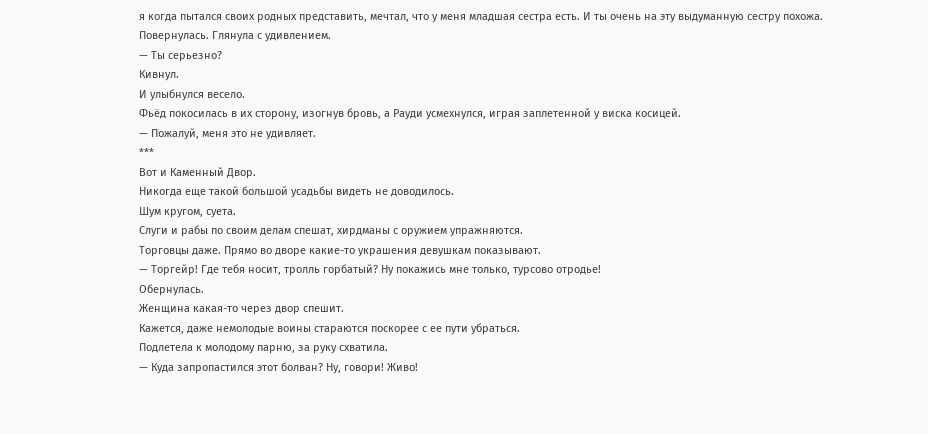я когда пытался своих родных представить, мечтал, что у меня младшая сестра есть. И ты очень на эту выдуманную сестру похожа.
Повернулась. Глянула с удивлением.
— Ты серьезно?
Кивнул.
И улыбнулся весело.
Фьёд покосилась в их сторону, изогнув бровь, а Рауди усмехнулся, играя заплетенной у виска косицей.
— Пожалуй, меня это не удивляет.
***
Вот и Каменный Двор.
Никогда еще такой большой усадьбы видеть не доводилось.
Шум кругом, суета.
Слуги и рабы по своим делам спешат, хирдманы с оружием упражняются.
Торговцы даже. Прямо во дворе какие-то украшения девушкам показывают.
— Торгейр! Где тебя носит, тролль горбатый? Ну покажись мне только, турсово отродье!
Обернулась.
Женщина какая-то через двор спешит.
Кажется, даже немолодые воины стараются поскорее с ее пути убраться.
Подлетела к молодому парню, за руку схватила.
— Куда запропастился этот болван? Ну, говори! Живо!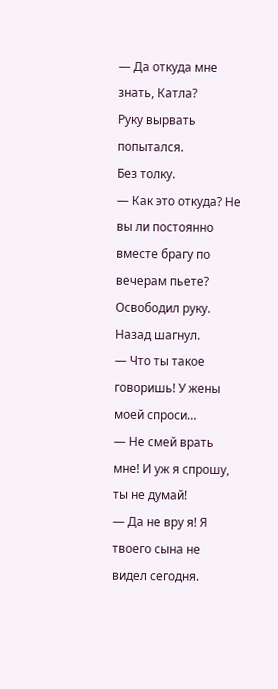— Да откуда мне знать, Катла?
Руку вырвать попытался.
Без толку.
— Как это откуда? Не вы ли постоянно вместе брагу по вечерам пьете?
Освободил руку. Назад шагнул.
— Что ты такое говоришь! У жены моей спроси…
— Не смей врать мне! И уж я спрошу, ты не думай!
— Да не вру я! Я твоего сына не видел сегодня.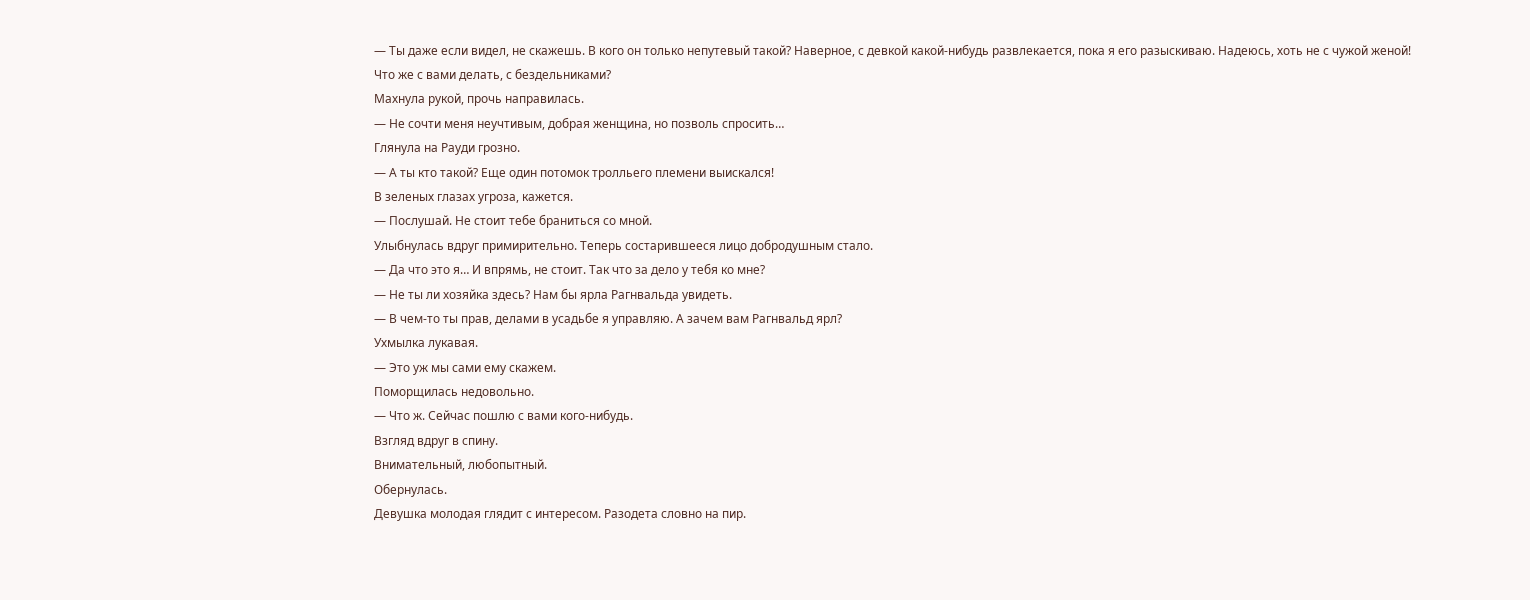— Ты даже если видел, не скажешь. В кого он только непутевый такой? Наверное, с девкой какой-нибудь развлекается, пока я его разыскиваю. Надеюсь, хоть не с чужой женой! Что же с вами делать, с бездельниками?
Махнула рукой, прочь направилась.
— Не сочти меня неучтивым, добрая женщина, но позволь спросить…
Глянула на Рауди грозно.
— А ты кто такой? Еще один потомок тролльего племени выискался!
В зеленых глазах угроза, кажется.
— Послушай. Не стоит тебе браниться со мной.
Улыбнулась вдруг примирительно. Теперь состарившееся лицо добродушным стало.
— Да что это я… И впрямь, не стоит. Так что за дело у тебя ко мне?
— Не ты ли хозяйка здесь? Нам бы ярла Рагнвальда увидеть.
— В чем-то ты прав, делами в усадьбе я управляю. А зачем вам Рагнвальд ярл?
Ухмылка лукавая.
— Это уж мы сами ему скажем.
Поморщилась недовольно.
— Что ж. Сейчас пошлю с вами кого-нибудь.
Взгляд вдруг в спину.
Внимательный, любопытный.
Обернулась.
Девушка молодая глядит с интересом. Разодета словно на пир.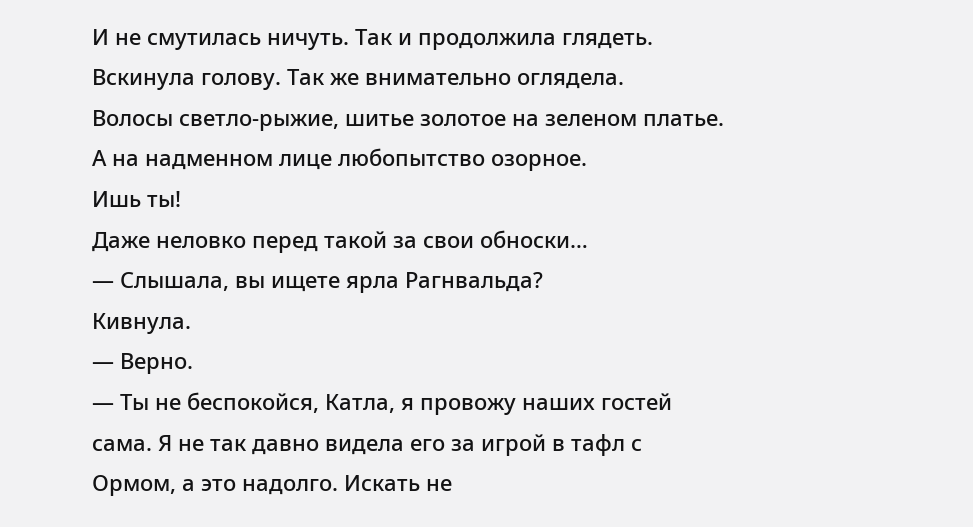И не смутилась ничуть. Так и продолжила глядеть.
Вскинула голову. Так же внимательно оглядела.
Волосы светло-рыжие, шитье золотое на зеленом платье.
А на надменном лице любопытство озорное.
Ишь ты!
Даже неловко перед такой за свои обноски…
— Слышала, вы ищете ярла Рагнвальда?
Кивнула.
— Верно.
— Ты не беспокойся, Катла, я провожу наших гостей сама. Я не так давно видела его за игрой в тафл с Ормом, а это надолго. Искать не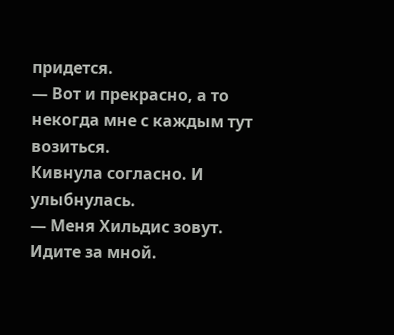придется.
— Вот и прекрасно, а то некогда мне с каждым тут возиться.
Кивнула согласно. И улыбнулась.
— Меня Хильдис зовут. Идите за мной.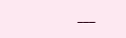___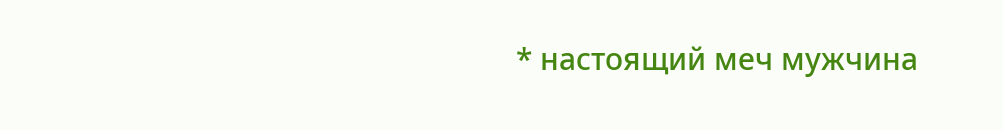* настоящий меч мужчина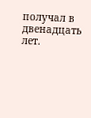получал в двенадцать лет.